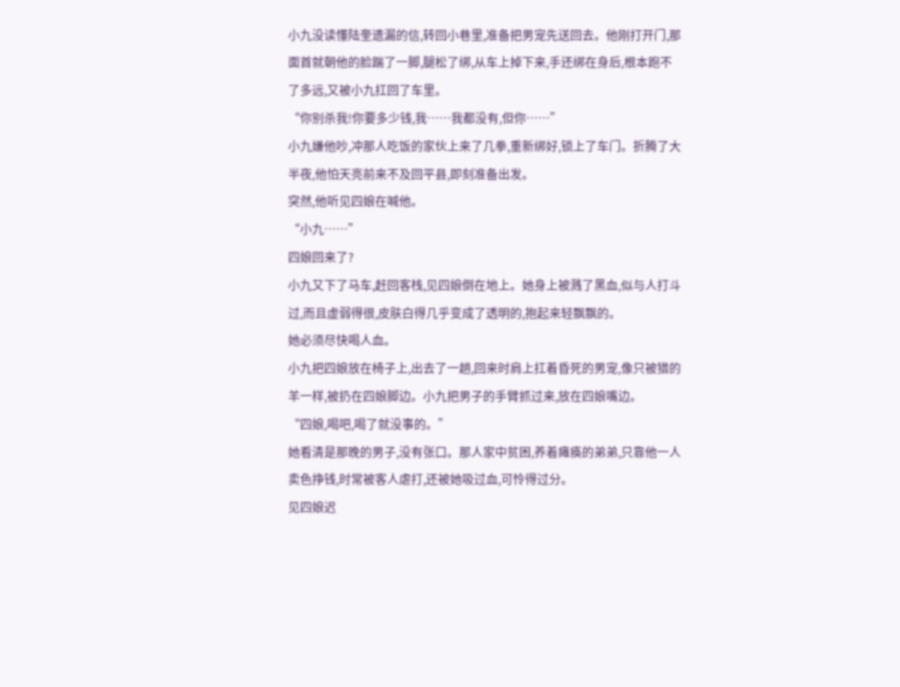小九没读懂陆奎遗漏的信,转回小巷里,准备把男宠先送回去。他刚打开门,那面首就朝他的脸踹了一脚,腿松了绑,从车上掉下来,手还绑在身后,根本跑不了多远,又被小九扛回了车里。
“你别杀我!你要多少钱,我……我都没有,但你……”
小九嫌他吵,冲那人吃饭的家伙上来了几拳,重新绑好,锁上了车门。折腾了大半夜,他怕天亮前来不及回平县,即刻准备出发。
突然,他听见四娘在喊他。
“小九……”
四娘回来了?
小九又下了马车,赶回客栈,见四娘倒在地上。她身上被溅了黑血,似与人打斗过,而且虚弱得很,皮肤白得几乎变成了透明的,抱起来轻飘飘的。
她必须尽快喝人血。
小九把四娘放在椅子上,出去了一趟,回来时肩上扛着昏死的男宠,像只被猎的羊一样,被扔在四娘脚边。小九把男子的手臂抓过来,放在四娘嘴边。
“四娘,喝吧,喝了就没事的。”
她看清是那晚的男子,没有张口。那人家中贫困,养着瘫痪的弟弟,只靠他一人卖色挣钱,时常被客人虐打,还被她吸过血,可怜得过分。
见四娘迟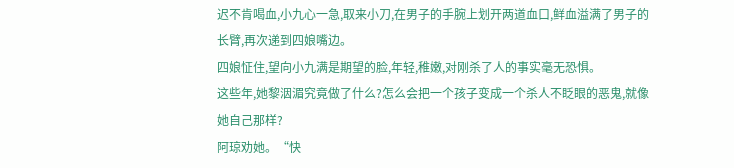迟不肯喝血,小九心一急,取来小刀,在男子的手腕上划开两道血口,鲜血溢满了男子的长臂,再次递到四娘嘴边。
四娘怔住,望向小九满是期望的脸,年轻,稚嫩,对刚杀了人的事实毫无恐惧。
这些年,她黎洇湄究竟做了什么?怎么会把一个孩子变成一个杀人不眨眼的恶鬼,就像她自己那样?
阿琼劝她。“快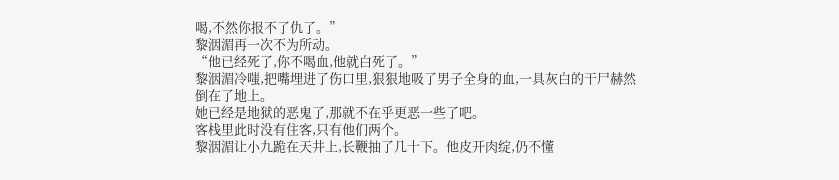喝,不然你报不了仇了。”
黎洇湄再一次不为所动。
“他已经死了,你不喝血,他就白死了。”
黎洇湄冷嗤,把嘴埋进了伤口里,狠狠地吸了男子全身的血,一具灰白的干尸赫然倒在了地上。
她已经是地狱的恶鬼了,那就不在乎更恶一些了吧。
客栈里此时没有住客,只有他们两个。
黎洇湄让小九跪在天井上,长鞭抽了几十下。他皮开肉绽,仍不懂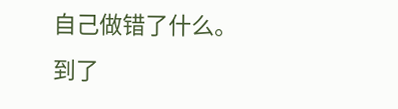自己做错了什么。
到了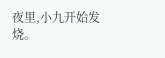夜里,小九开始发烧。